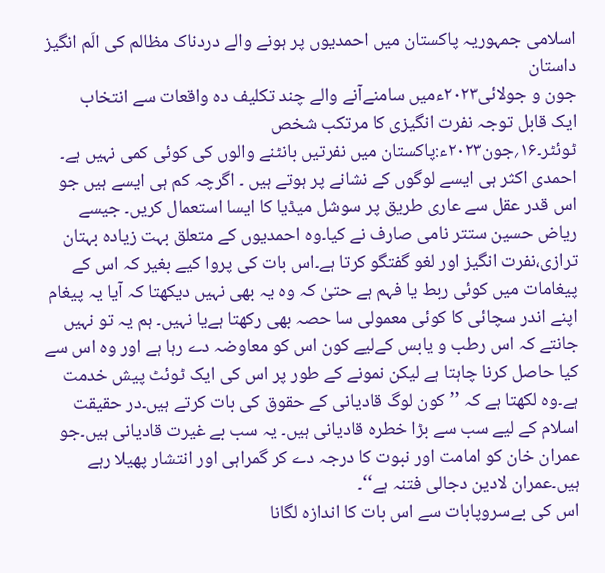اسلامی جمہوریہ پاکستان میں احمدیوں پر ہونے والے دردناک مظالم کی الَم انگیز داستان
جون و جولائی۲۰۲۳ءمیں سامنےآنے والے چند تکلیف دہ واقعات سے انتخاب
ایک قابل توجہ نفرت انگیزی کا مرتکب شخص
ٹوئٹر۔۱۶؍جون۲۰۲۳ء:پاکستان میں نفرتیں بانٹنے والوں کی کوئی کمی نہیں ہے۔ احمدی اکثر ہی ایسے لوگوں کے نشانے پر ہوتے ہیں ۔ اگرچہ کم ہی ایسے ہیں جو اس قدر عقل سے عاری طریق پر سوشل میڈیا کا ایسا استعمال کریں۔ جیسے ریاض حسین ستتر نامی صارف نے کیا۔وہ احمدیوں کے متعلق بہت زیادہ بہتان ترازی،نفرت انگیز اور لغو گفتگو کرتا ہے۔اس بات کی پروا کیے بغیر کہ اس کے پیغامات میں کوئی ربط یا فہم ہے حتیٰ کہ وہ یہ بھی نہیں دیکھتا کہ آیا یہ پیغام اپنے اندر سچائی کا کوئی معمولی سا حصہ بھی رکھتا ہےیا نہیں۔ ہم یہ تو نہیں جانتے کہ اس رطب و یابس کےلیے کون اس کو معاوضہ دے رہا ہے اور وہ اس سے کیا حاصل کرنا چاہتا ہے لیکن نمونے کے طور پر اس کی ایک ٹوئٹ پیش خدمت ہے۔وہ لکھتا ہے کہ ’’کون لوگ قادیانی کے حقوق کی بات کرتے ہیں۔در حقیقت اسلام کے لیے سب سے بڑا خطرہ قادیانی ہیں۔ یہ سب بے غیرت قادیانی ہیں۔جو عمران خان کو امامت اور نبوت کا درجہ دے کر گمراہی اور انتشار پھیلا رہے ہیں۔عمران لادین دجالی فتنہ ہے‘‘۔
اس کی بےسروپابات سے اس بات کا اندازہ لگانا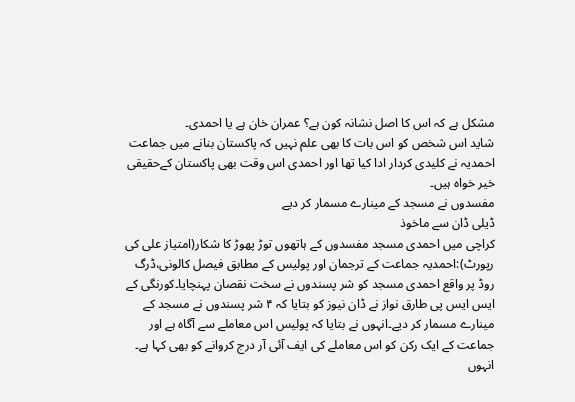مشکل ہے کہ اس کا اصل نشانہ کون ہے؟ عمران خان ہے یا احمدی۔
شاید اس شخص کو اس بات کا بھی علم نہیں کہ پاکستان بنانے میں جماعت احمدیہ نے کلیدی کردار ادا کیا تھا اور احمدی اس وقت بھی پاکستان کےحقیقی خیر خواہ ہیں۔
مفسدوں نے مسجد کے مینارے مسمار کر دیے
ڈیلی ڈان سے ماخوذ
کراچی میں احمدی مسجد مفسدوں کے ہاتھوں توڑ پھوڑ کا شکار(امتیاز علی کی رپورٹ):احمدیہ جماعت کے ترجمان اور پولیس کے مطابق فیصل کالونی،ڈرگ روڈ پر واقع احمدی مسجد کو شر پسندوں نے سخت نقصان پہنچایا۔کورنگی کے ایس ایس پی طارق نواز نے ڈان نیوز کو بتایا کہ ۴ شر پسندوں نے مسجد کے مینارے مسمار کر دیے۔انہوں نے بتایا کہ پولیس اس معاملے سے آگاہ ہے اور جماعت کے ایک رکن کو اس معاملے کی ایف آئی آر درج کروانے کو بھی کہا ہے۔ انہوں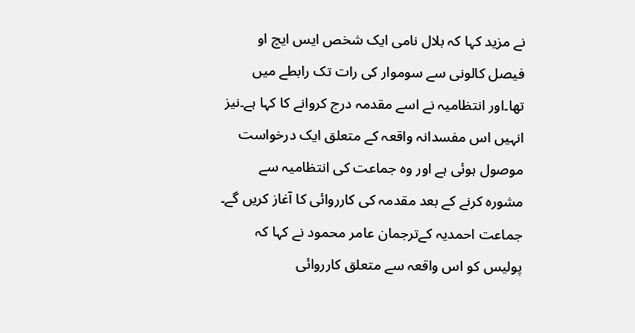نے مزید کہا کہ بلال نامی ایک شخص ایس ایچ او فیصل کالونی سے سوموار کی رات تک رابطے میں تھا۔اور انتظامیہ نے اسے مقدمہ درج کروانے کا کہا ہے۔نیز انہیں اس مفسدانہ واقعہ کے متعلق ایک درخواست موصول ہوئی ہے اور وہ جماعت کی انتظامیہ سے مشورہ کرنے کے بعد مقدمہ کی کارروائی کا آغاز کریں گے۔
جماعت احمدیہ کےترجمان عامر محمود نے کہا کہ پولیس کو اس واقعہ سے متعلق کارروائی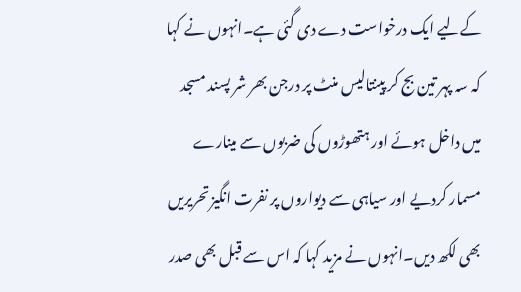کےلیے ایک درخواست دے دی گئی ہے۔انہوں نے کہا کہ سہ پہر تین بج کر پینتالیس منٹ پر درجن بھر شر پسند مسجد میں داخل ہوئے اور ہتھوڑوں کی ضربوں سے مینارے مسمار کردیے اور سیاہی سے دیواروں پر نفرت انگیز تحریریں بھی لکھ دیں۔انہوں نے مزید کہا کہ اس سے قبل بھی صدر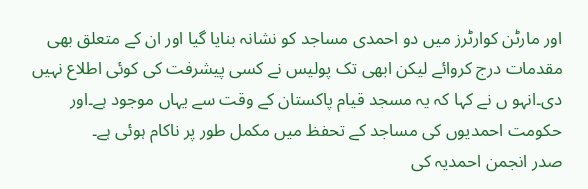اور مارٹن کوارٹرز میں دو احمدی مساجد کو نشانہ بنایا گیا اور ان کے متعلق بھی مقدمات درج کروائے لیکن ابھی تک پولیس نے کسی پیشرفت کی کوئی اطلاع نہیں دی۔انہو ں نے کہا کہ یہ مسجد قیام پاکستان کے وقت سے یہاں موجود ہے۔اور حکومت احمدیوں کی مساجد کے تحفظ میں مکمل طور پر ناکام ہوئی ہے۔
صدر انجمن احمدیہ کی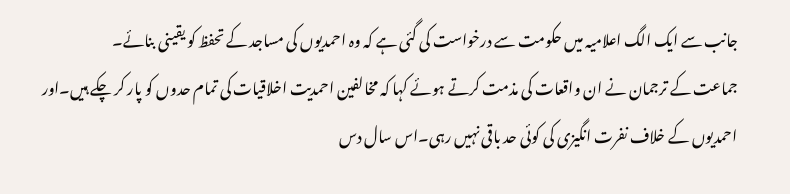جانب سے ایک الگ اعلامیہ میں حکومت سے درخواست کی گئی ہے کہ وہ احمدیوں کی مساجد کے تحفظ کو یقینی بنائے۔
جماعت کے ترجمان نے ان واقعات کی مذمت کرتے ہوئے کہا کہ مخالفین احمدیت اخلاقیات کی تمام حدوں کو پار کر چکے ہیں۔اور احمدیوں کے خلاف نفرت انگیزی کی کوئی حد باقی نہیں رہی۔اس سال دس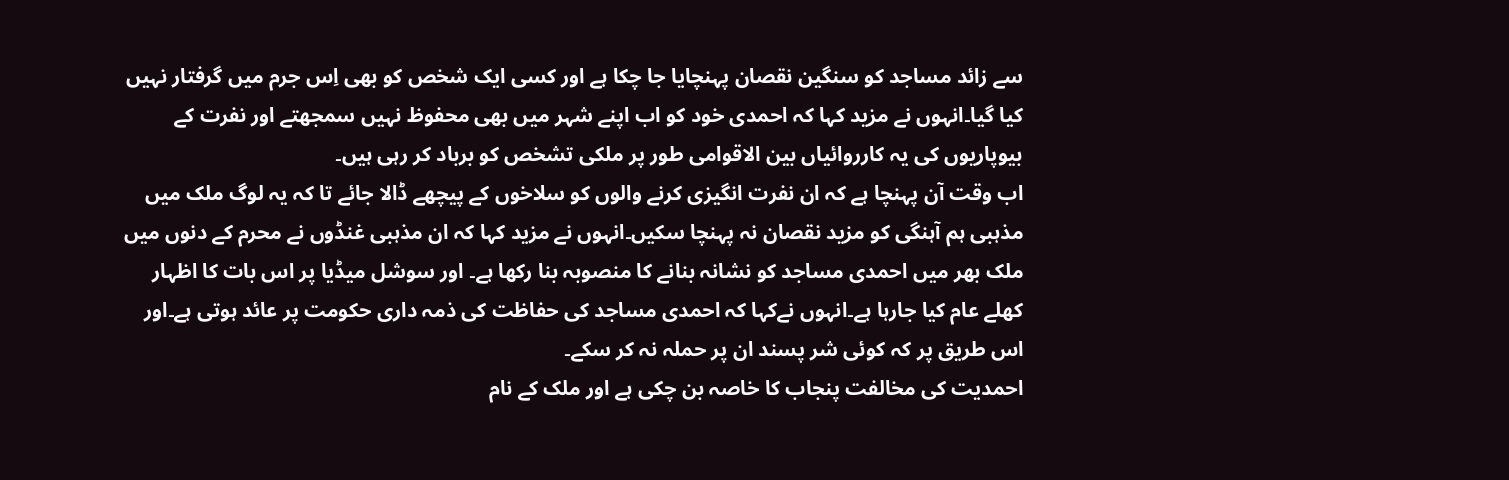سے زائد مساجد کو سنگین نقصان پہنچایا جا چکا ہے اور کسی ایک شخص کو بھی اِس جرم میں گرفتار نہیں کیا گیا۔انہوں نے مزید کہا کہ احمدی خود کو اب اپنے شہر میں بھی محفوظ نہیں سمجھتے اور نفرت کے بیوپاریوں کی یہ کارروائیاں بین الاقوامی طور پر ملکی تشخص کو برباد کر رہی ہیں۔
اب وقت آن پہنچا ہے کہ ان نفرت انگیزی کرنے والوں کو سلاخوں کے پیچھے ڈالا جائے تا کہ یہ لوگ ملک میں مذہبی ہم آہنگی کو مزید نقصان نہ پہنچا سکیں۔انہوں نے مزید کہا کہ ان مذہبی غنڈوں نے محرم کے دنوں میں ملک بھر میں احمدی مساجد کو نشانہ بنانے کا منصوبہ بنا رکھا ہے۔ اور سوشل میڈیا پر اس بات کا اظہار کھلے عام کیا جارہا ہے۔انہوں نےکہا کہ احمدی مساجد کی حفاظت کی ذمہ داری حکومت پر عائد ہوتی ہے۔اور اس طریق پر کہ کوئی شر پسند ان پر حملہ نہ کر سکے۔
احمدیت کی مخالفت پنجاب کا خاصہ بن چکی ہے اور ملک کے نام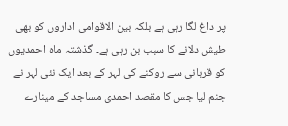پر داغ لگا رہی ہے بلکہ بین الاقوامی اداروں کو بھی طیش دلانے کا سبب بن رہی ہے۔ گذشتہ ماہ احمدیوں کو قربانی سے روکنے کی لہر کے بعد ایک نئی لہر نے جنم لیا جس کا مقصد احمدی مساجد کے مینارے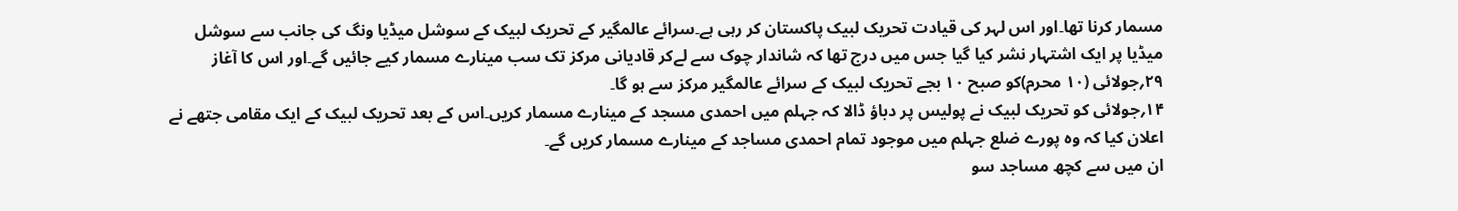مسمار کرنا تھا۔اور اس لہر کی قیادت تحریک لبیک پاکستان کر رہی ہے۔سرائے عالمگیر کے تحریک لبیک کے سوشل میڈیا ونگ کی جانب سے سوشل میڈیا پر ایک اشتہار نشر کیا گیا جس میں درج تھا کہ شاندار چوک سے لےکر قادیانی مرکز تک سب مینارے مسمار کیے جائیں گے۔اور اس کا آغاز ۲۹؍جولائی (۱۰ محرم)کو صبح ۱۰ بجے تحریک لبیک کے سرائے عالمگیر مرکز سے ہو گا۔
۱۴؍جولائی کو تحریک لبیک نے پولیس پر دباؤ ڈالا کہ جہلم میں احمدی مسجد کے مینارے مسمار کریں۔اس کے بعد تحریک لبیک کے ایک مقامی جتھے نے اعلان کیا کہ وہ پورے ضلع جہلم میں موجود تمام احمدی مساجد کے مینارے مسمار کریں گے۔
ان میں سے کچھ مساجد سو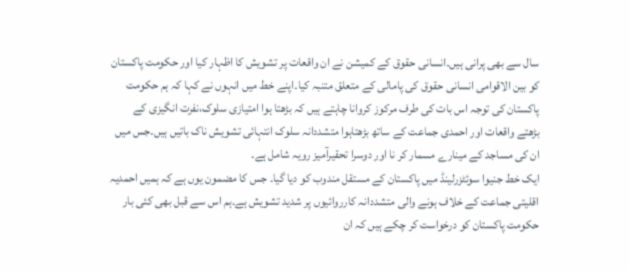سال سے بھی پرانی ہیں۔انسانی حقوق کے کمیشن نے ان واقعات پر تشویش کا اظہار کیا اور حکومت پاکستان کو بین الاقوامی انسانی حقوق کی پامالی کے متعلق متنبہ کیا۔اپنے خط میں انہوں نے کہا کہ ہم حکومت پاکستان کی توجہ اس بات کی طرف مرکوز کروانا چاہتے ہیں کہ بڑھتا ہوا امتیازی سلوک،نفرت انگیزی کے بڑھتے واقعات اور احمدی جماعت کے ساتھ بڑھتاہوا متشددانہ سلوک انتہائی تشویش ناک باتیں ہیں۔جس میں ان کی مساجد کے مینارے مسمار کر نا اور دوسرا تحقیرآمیز رویہ شامل ہے۔
ایک خط جنیوا سوئٹزرلینڈ میں پاکستان کے مستقل مندوب کو دیا گیا۔ جس کا مضمون یوں ہے کہ ہمیں احمدیہ اقلیتی جماعت کے خلاف ہونے والی متشددانہ کارروائیوں پر شدید تشویش ہے۔ہم اس سے قبل بھی کئی بار حکومت پاکستان کو درخواست کر چکے ہیں کہ ان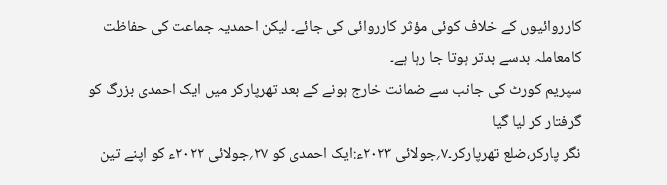کارروائیوں کے خلاف کوئی مؤثر کارروائی کی جائے۔ لیکن احمدیہ جماعت کی حفاظت کامعاملہ بدسے بدتر ہوتا جا رہا ہے۔
سپریم کورٹ کی جانب سے ضمانت خارج ہونے کے بعد تھرپارکر میں ایک احمدی بزرگ کو گرفتار کر لیا گیا
نگر پارکر،ضلع تھرپارکر۔۷؍جولائی ۲۰۲۳ء:ایک احمدی کو ۲۷؍جولائی ۲۰۲۲ء کو اپنے تین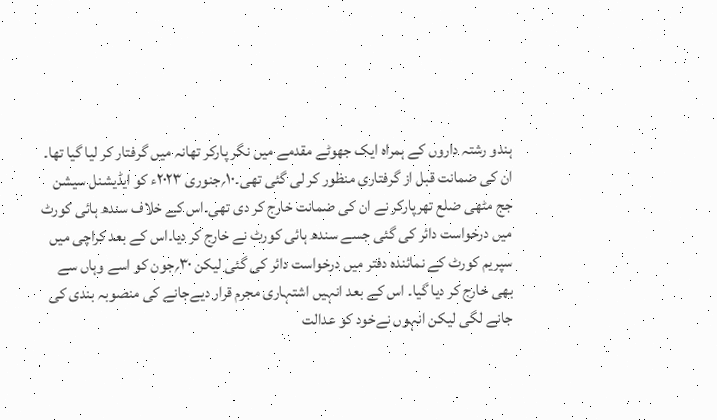ہندو رشتہ داروں کے ہمراہ ایک جھوٹے مقدمے میں نگر پارکر تھانہ میں گرفتار کر لیا گیا تھا۔ ان کی ضمانت قبل از گرفتاری منظور کر لی گئی تھی۔۱۰؍جنوری ۲۰۲۳ء کو ایڈیشنل سیشن جج مٹھی ضلع تھرپارکر نے ان کی ضمانت خارج کر دی تھی۔اس کے خلاف سندھ ہائی کورٹ میں درخواست دائر کی گئی جسے سندھ ہائی کورٹ نے خارج کر دیا۔اس کے بعد کراچی میں سپریم کورٹ کے نمائندہ دفتر میں درخواست دائر کی گئی لیکن ۳۰؍جون کو اسے وہاں سے بھی خارج کر دیا گیا۔ اس کے بعد انہیں اشتہاری مجرم قرار دیےجانے کی منصوبہ بندی کی جانے لگی لیکن انہوں نےخود کو عدالت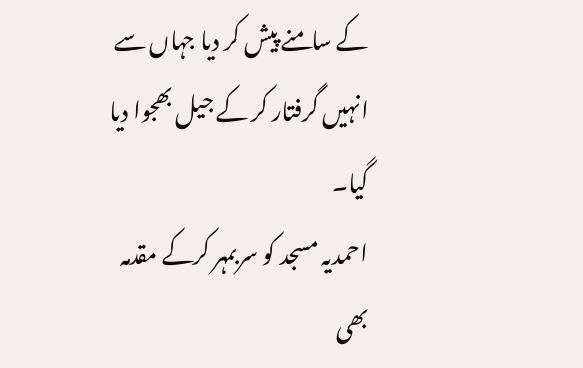کے سامنے پیش کر دیا جہاں سے انہیں گرفتار کر کے جیل بھجوا دیا گیا۔
احمدیہ مسجد کو سربمہر کرکے مقدمہ بھی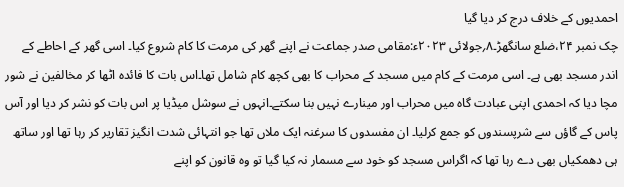احمدیوں کے خلاف درج کر دیا گیا
چک نمبر ۲۴،ضلع سانگھڑ۔۸؍جولائی ۲۰۲۳ء:مقامی صدر جماعت نے اپنے گھر کی مرمت کا کام شروع کیا۔ اسی گھر کے احاطے کے اندر مسجد بھی ہے۔ اسی مرمت کے کام میں مسجد کے محراب کا بھی کچھ کام شامل تھا۔اس بات کا فائدہ اٹھا کر مخالفین نے شور مچا دیا کہ احمدی اپنی عبادت گاہ میں محراب اور مینارے نہیں بنا سکتے۔انہوں نے سوشل میڈیا پر اس بات کو نشر کر دیا اور آس پاس کے گاؤں سے شرپسندوں کو جمع کرلیا۔ ان مفسدوں کا سرغنہ ایک ملاں تھا جو انتہائی شدت انگیز تقاریر کر رہا تھا اور ساتھ ہی دھمکیاں بھی دے رہا تھا کہ اگراس مسجد کو خود سے مسمار نہ کیا گیا تو وہ قانون کو اپنے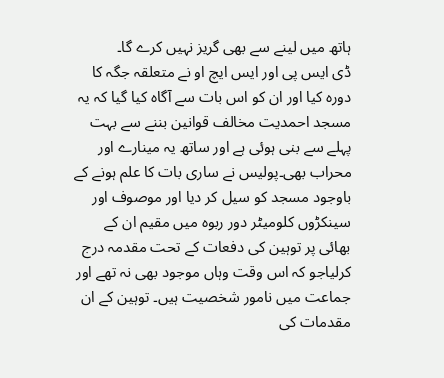ہاتھ میں لینے سے بھی گریز نہیں کرے گا۔
ڈی ایس پی اور ایس ایچ او نے متعلقہ جگہ کا دورہ کیا اور ان کو اس بات سے آگاہ کیا گیا کہ یہ مسجد احمدیت مخالف قوانین بننے سے بہت پہلے سے بنی ہوئی ہے اور ساتھ یہ مینارے اور محراب بھی۔پولیس نے ساری بات کا علم ہونے کے باوجود مسجد کو سیل کر دیا اور موصوف اور سینکڑوں کلومیٹر دور ربوہ میں مقیم ان کے بھائی پر توہین کی دفعات کے تحت مقدمہ درج کرلیاجو کہ اس وقت وہاں موجود بھی نہ تھے اور جماعت میں نامور شخصیت ہیں۔ توہین کے ان مقدمات کی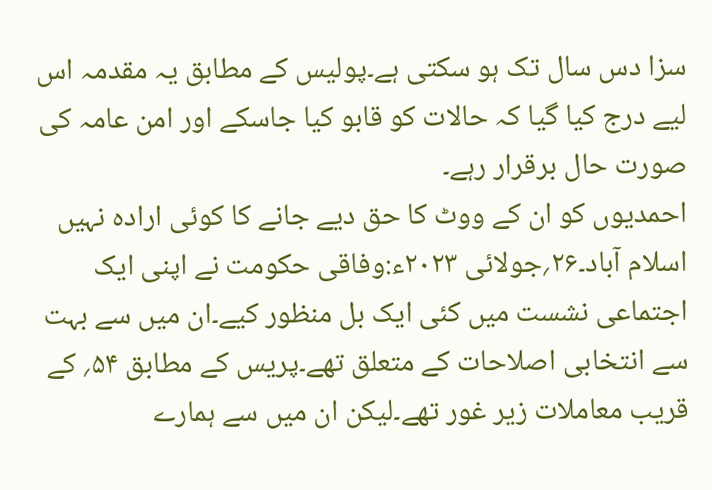سزا دس سال تک ہو سکتی ہے۔پولیس کے مطابق یہ مقدمہ اس لیے درج کیا گیا کہ حالات کو قابو کیا جاسکے اور امن عامہ کی صورت حال برقرار رہے۔
احمدیوں کو ان کے ووٹ کا حق دیے جانے کا کوئی ارادہ نہیں
اسلام آباد۔۲۶؍جولائی ۲۰۲۳ء:وفاقی حکومت نے اپنی ایک اجتماعی نشست میں کئی ایک بل منظور کیے۔ان میں سے بہت سے انتخابی اصلاحات کے متعلق تھے۔پریس کے مطابق ۵۴؍ کے قریب معاملات زیر غور تھے۔لیکن ان میں سے ہمارے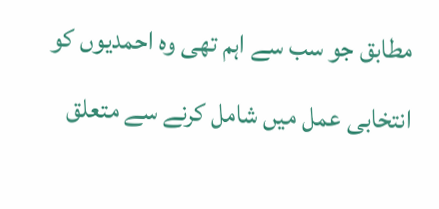مطابق جو سب سے اہم تھی وہ احمدیوں کو انتخابی عمل میں شامل کرنے سے متعلق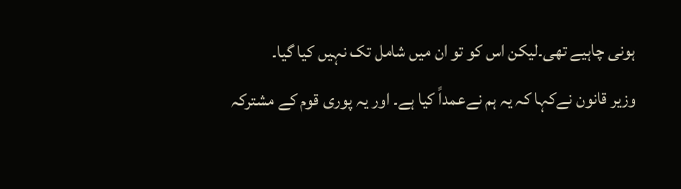ہونی چاہیے تھی۔لیکن اس کو تو ان میں شامل تک نہیں کیا گیا۔
وزیر قانون نےکہا کہ یہ ہم نےعمداً کیا ہے۔ اور یہ پوری قوم کے مشترکہ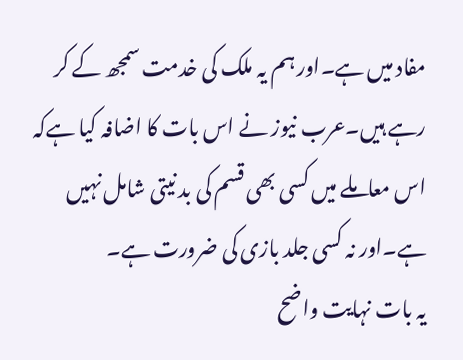مفاد میں ہے۔اور ہم یہ ملک کی خدمت سمجھ کے کر رہے ہیں۔عرب نیوز نے اس بات کا اضافہ کیا ہےکہ اس معاملے میں کسی بھی قسم کی بد نیتی شامل نہیں ہے۔اور نہ کسی جلد بازی کی ضرورت ہے۔
یہ بات نہایت واضح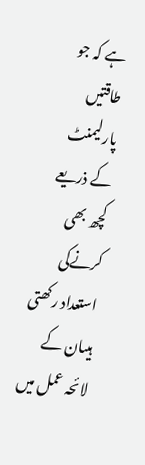ہے کہ جو طاقتیں پارلیمنٹ کے ذریعے کچھ بھی کرنےکی استعداد رکھتی ہیںان کے لائحہ عمل میں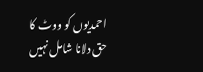احمدیوں کو ووٹ کا حق دلانا شامل نہیں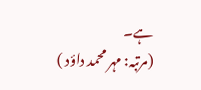ہے۔
(مرتبہ: مہر محمد داؤد )